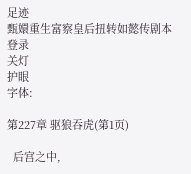足迹
甄嬛重生富察皇后扭转如懿传剧本
登录
关灯
护眼
字体:

第227章 驱狼吞虎(第1页)

  后宫之中,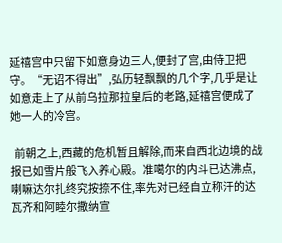延禧宫中只留下如意身边三人,便封了宫,由侍卫把守。“无诏不得出”,弘历轻飘飘的几个字,几乎是让如意走上了从前乌拉那拉皇后的老路,延禧宫便成了她一人的冷宫。

  前朝之上,西藏的危机暂且解除,而来自西北边境的战报已如雪片般飞入养心殿。准噶尔的内斗已达沸点,喇嘛达尔扎终究按捺不住,率先对已经自立称汗的达瓦齐和阿睦尔撒纳宣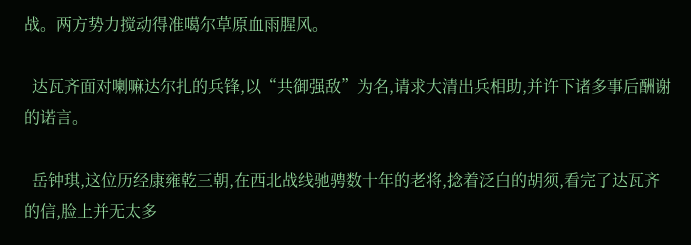战。两方势力搅动得准噶尔草原血雨腥风。

  达瓦齐面对喇嘛达尔扎的兵锋,以“共御强敌”为名,请求大清出兵相助,并许下诸多事后酬谢的诺言。

  岳钟琪,这位历经康雍乾三朝,在西北战线驰骋数十年的老将,捻着泛白的胡须,看完了达瓦齐的信,脸上并无太多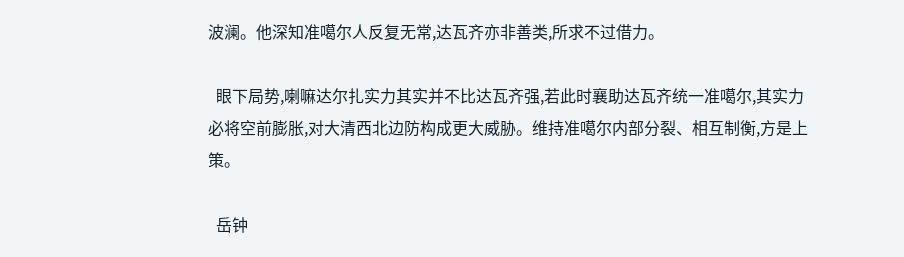波澜。他深知准噶尔人反复无常,达瓦齐亦非善类,所求不过借力。

  眼下局势,喇嘛达尔扎实力其实并不比达瓦齐强,若此时襄助达瓦齐统一准噶尔,其实力必将空前膨胀,对大清西北边防构成更大威胁。维持准噶尔内部分裂、相互制衡,方是上策。

  岳钟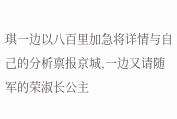琪一边以八百里加急将详情与自己的分析禀报京城,一边又请随军的荣淑长公主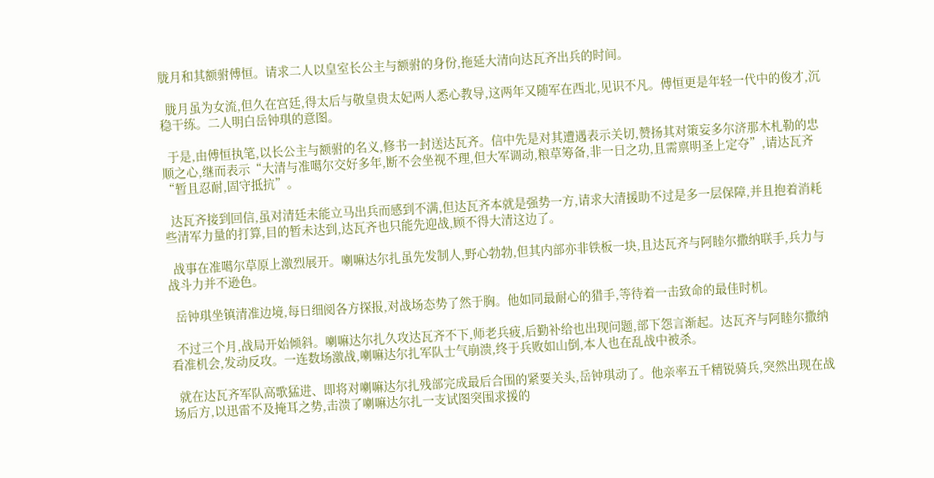胧月和其额驸傅恒。请求二人以皇室长公主与额驸的身份,拖延大清向达瓦齐出兵的时间。

  胧月虽为女流,但久在宫廷,得太后与敬皇贵太妃两人悉心教导,这两年又随军在西北,见识不凡。傅恒更是年轻一代中的俊才,沉稳干练。二人明白岳钟琪的意图。

  于是,由傅恒执笔,以长公主与额驸的名义,修书一封送达瓦齐。信中先是对其遭遇表示关切,赞扬其对策妄多尔济那木札勒的忠顺之心,继而表示“大清与准噶尔交好多年,断不会坐视不理,但大军调动,粮草筹备,非一日之功,且需禀明圣上定夺”,请达瓦齐“暂且忍耐,固守抵抗”。

  达瓦齐接到回信,虽对清廷未能立马出兵而感到不满,但达瓦齐本就是强势一方,请求大清援助不过是多一层保障,并且抱着消耗些清军力量的打算,目的暂未达到,达瓦齐也只能先迎战,顾不得大清这边了。

  战事在准噶尔草原上激烈展开。喇嘛达尔扎虽先发制人,野心勃勃,但其内部亦非铁板一块,且达瓦齐与阿睦尔撒纳联手,兵力与战斗力并不逊色。

  岳钟琪坐镇清准边境,每日细阅各方探报,对战场态势了然于胸。他如同最耐心的猎手,等待着一击致命的最佳时机。

  不过三个月,战局开始倾斜。喇嘛达尔扎久攻达瓦齐不下,师老兵疲,后勤补给也出现问题,部下怨言渐起。达瓦齐与阿睦尔撒纳看准机会,发动反攻。一连数场激战,喇嘛达尔扎军队士气崩溃,终于兵败如山倒,本人也在乱战中被杀。

  就在达瓦齐军队高歌猛进、即将对喇嘛达尔扎残部完成最后合围的紧要关头,岳钟琪动了。他亲率五千精锐骑兵,突然出现在战场后方,以迅雷不及掩耳之势,击溃了喇嘛达尔扎一支试图突围求援的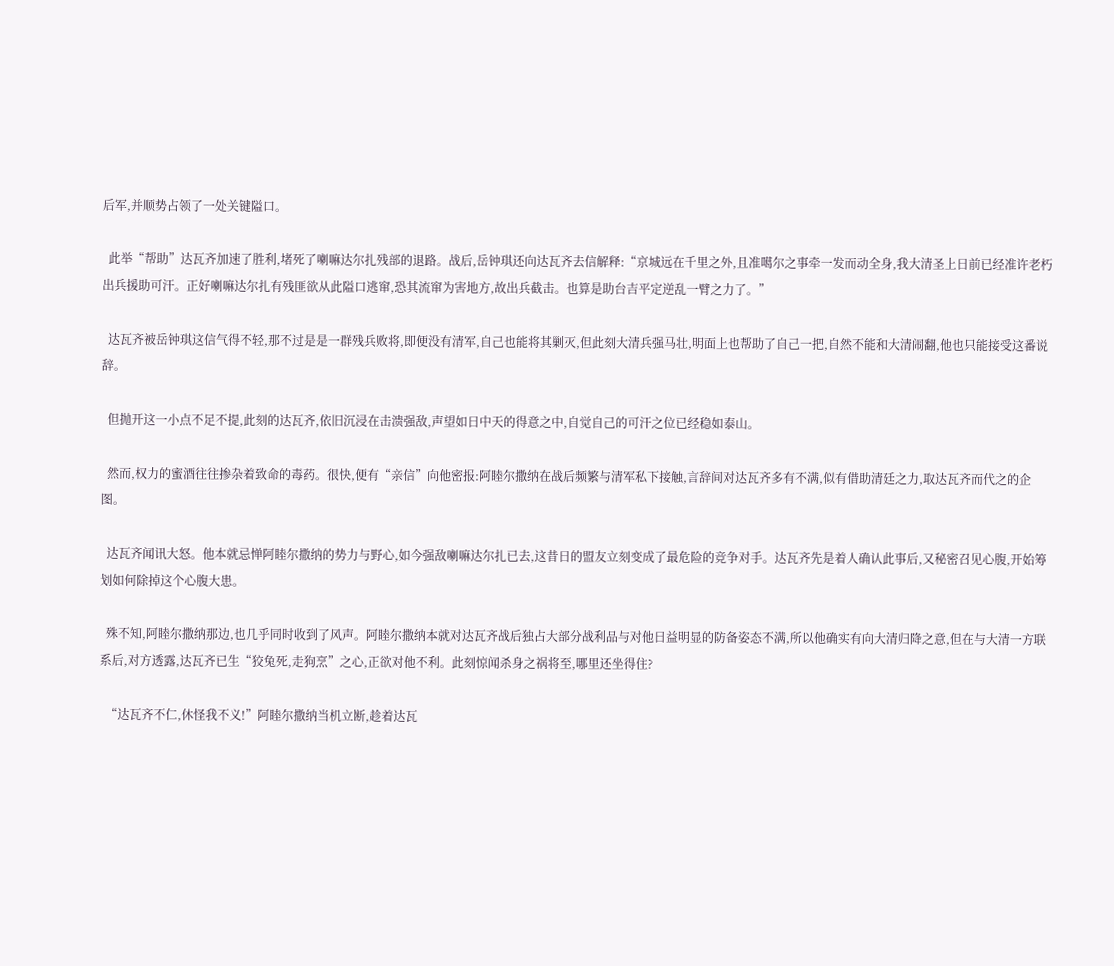后军,并顺势占领了一处关键隘口。

  此举“帮助”达瓦齐加速了胜利,堵死了喇嘛达尔扎残部的退路。战后,岳钟琪还向达瓦齐去信解释:“京城远在千里之外,且准噶尔之事牵一发而动全身,我大清圣上日前已经准许老朽出兵援助可汗。正好喇嘛达尔扎有残匪欲从此隘口逃窜,恐其流窜为害地方,故出兵截击。也算是助台吉平定逆乱一臂之力了。”

  达瓦齐被岳钟琪这信气得不轻,那不过是是一群残兵败将,即便没有清军,自己也能将其剿灭,但此刻大清兵强马壮,明面上也帮助了自己一把,自然不能和大清闹翻,他也只能接受这番说辞。

  但抛开这一小点不足不提,此刻的达瓦齐,依旧沉浸在击溃强敌,声望如日中天的得意之中,自觉自己的可汗之位已经稳如泰山。

  然而,权力的蜜酒往往掺杂着致命的毒药。很快,便有“亲信”向他密报:阿睦尔撒纳在战后频繁与清军私下接触,言辞间对达瓦齐多有不满,似有借助清廷之力,取达瓦齐而代之的企图。

  达瓦齐闻讯大怒。他本就忌惮阿睦尔撒纳的势力与野心,如今强敌喇嘛达尔扎已去,这昔日的盟友立刻变成了最危险的竞争对手。达瓦齐先是着人确认此事后,又秘密召见心腹,开始筹划如何除掉这个心腹大患。

  殊不知,阿睦尔撒纳那边,也几乎同时收到了风声。阿睦尔撒纳本就对达瓦齐战后独占大部分战利品与对他日益明显的防备姿态不满,所以他确实有向大清归降之意,但在与大清一方联系后,对方透露,达瓦齐已生“狡兔死,走狗烹”之心,正欲对他不利。此刻惊闻杀身之祸将至,哪里还坐得住?

  “达瓦齐不仁,休怪我不义!”阿睦尔撒纳当机立断,趁着达瓦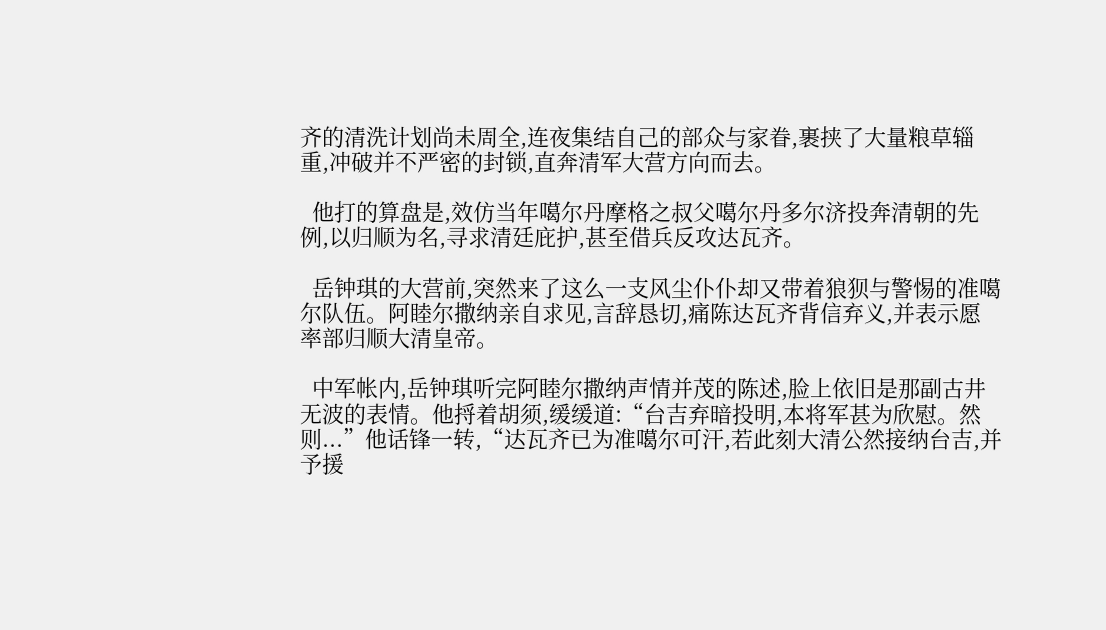齐的清洗计划尚未周全,连夜集结自己的部众与家眷,裹挟了大量粮草辎重,冲破并不严密的封锁,直奔清军大营方向而去。

  他打的算盘是,效仿当年噶尔丹摩格之叔父噶尔丹多尔济投奔清朝的先例,以归顺为名,寻求清廷庇护,甚至借兵反攻达瓦齐。

  岳钟琪的大营前,突然来了这么一支风尘仆仆却又带着狼狈与警惕的准噶尔队伍。阿睦尔撒纳亲自求见,言辞恳切,痛陈达瓦齐背信弃义,并表示愿率部归顺大清皇帝。

  中军帐内,岳钟琪听完阿睦尔撒纳声情并茂的陈述,脸上依旧是那副古井无波的表情。他捋着胡须,缓缓道:“台吉弃暗投明,本将军甚为欣慰。然则...”他话锋一转,“达瓦齐已为准噶尔可汗,若此刻大清公然接纳台吉,并予援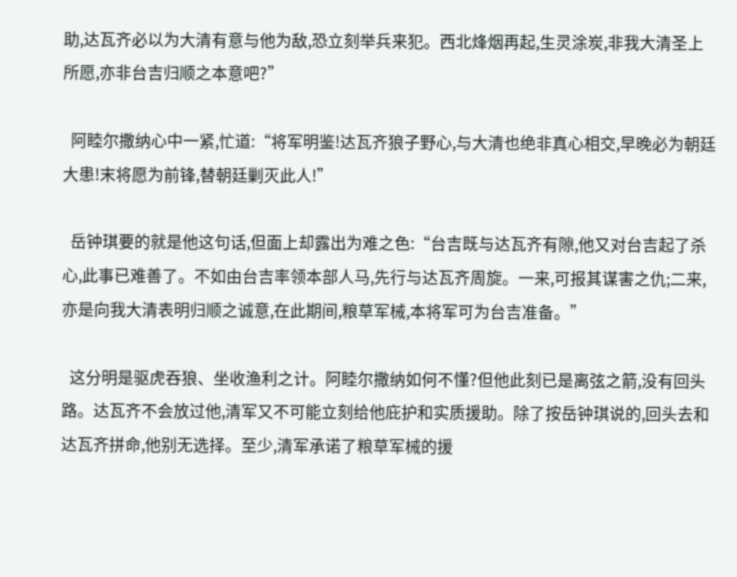助,达瓦齐必以为大清有意与他为敌,恐立刻举兵来犯。西北烽烟再起,生灵涂炭,非我大清圣上所愿,亦非台吉归顺之本意吧?”

  阿睦尔撒纳心中一紧,忙道:“将军明鉴!达瓦齐狼子野心,与大清也绝非真心相交,早晚必为朝廷大患!末将愿为前锋,替朝廷剿灭此人!”

  岳钟琪要的就是他这句话,但面上却露出为难之色:“台吉既与达瓦齐有隙,他又对台吉起了杀心,此事已难善了。不如由台吉率领本部人马,先行与达瓦齐周旋。一来,可报其谋害之仇;二来,亦是向我大清表明归顺之诚意,在此期间,粮草军械,本将军可为台吉准备。”

  这分明是驱虎吞狼、坐收渔利之计。阿睦尔撒纳如何不懂?但他此刻已是离弦之箭,没有回头路。达瓦齐不会放过他,清军又不可能立刻给他庇护和实质援助。除了按岳钟琪说的,回头去和达瓦齐拼命,他别无选择。至少,清军承诺了粮草军械的援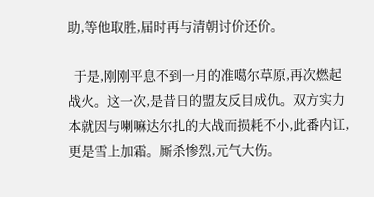助,等他取胜,届时再与清朝讨价还价。

  于是,刚刚平息不到一月的准噶尔草原,再次燃起战火。这一次,是昔日的盟友反目成仇。双方实力本就因与喇嘛达尔扎的大战而损耗不小,此番内讧,更是雪上加霜。厮杀惨烈,元气大伤。